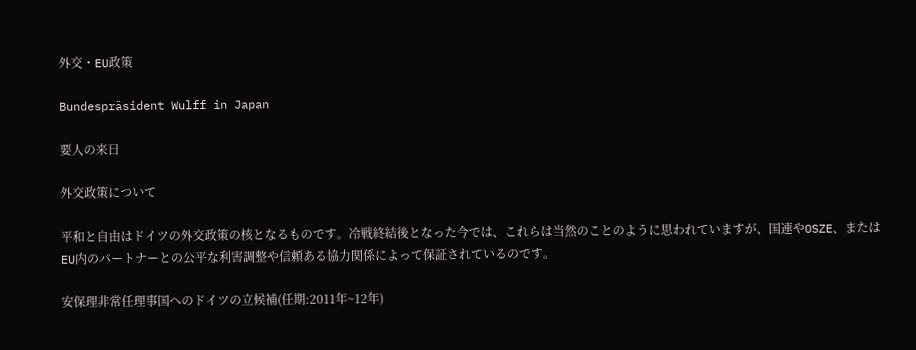外交・EU政策

Bundespräsident Wulff in Japan

要人の来日

外交政策について

平和と自由はドイツの外交政策の核となるものです。冷戦終結後となった今では、これらは当然のことのように思われていますが、国連やOSZE、またはEU内のパートナーとの公平な利害調整や信頼ある協力関係によって保証されているのです。

安保理非常任理事国へのドイツの立候補(任期:2011年~12年)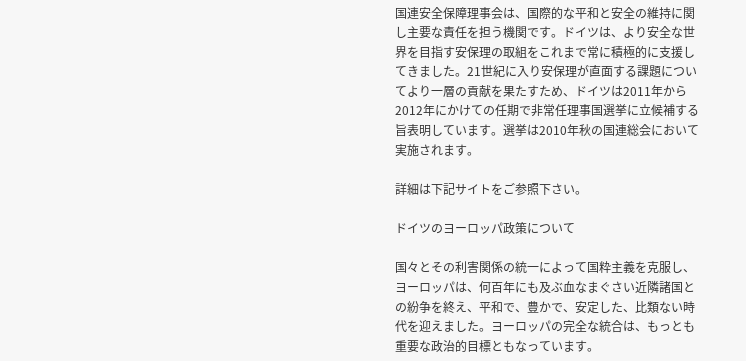国連安全保障理事会は、国際的な平和と安全の維持に関し主要な責任を担う機関です。ドイツは、より安全な世界を目指す安保理の取組をこれまで常に積極的に支援してきました。21世紀に入り安保理が直面する課題についてより一層の貢献を果たすため、ドイツは2011年から2012年にかけての任期で非常任理事国選挙に立候補する旨表明しています。選挙は2010年秋の国連総会において実施されます。

詳細は下記サイトをご参照下さい。

ドイツのヨーロッパ政策について

国々とその利害関係の統一によって国粋主義を克服し、ヨーロッパは、何百年にも及ぶ血なまぐさい近隣諸国との紛争を終え、平和で、豊かで、安定した、比類ない時代を迎えました。ヨーロッパの完全な統合は、もっとも重要な政治的目標ともなっています。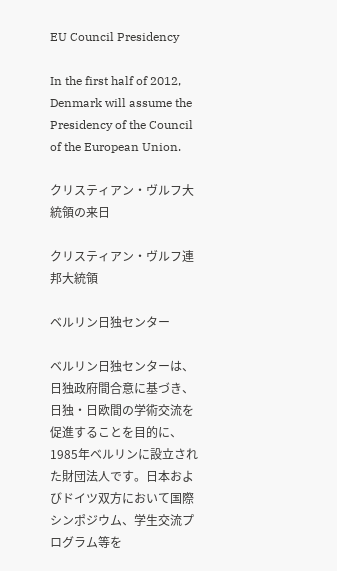EU Council Presidency

In the first half of 2012, Denmark will assume the Presidency of the Council of the European Union.

クリスティアン・ヴルフ大統領の来日

クリスティアン・ヴルフ連邦大統領

ベルリン日独センター

ベルリン日独センターは、日独政府間合意に基づき、日独・日欧間の学術交流を促進することを目的に、1985年ベルリンに設立された財団法人です。日本およびドイツ双方において国際シンポジウム、学生交流プログラム等を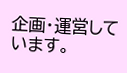企画・運営しています。